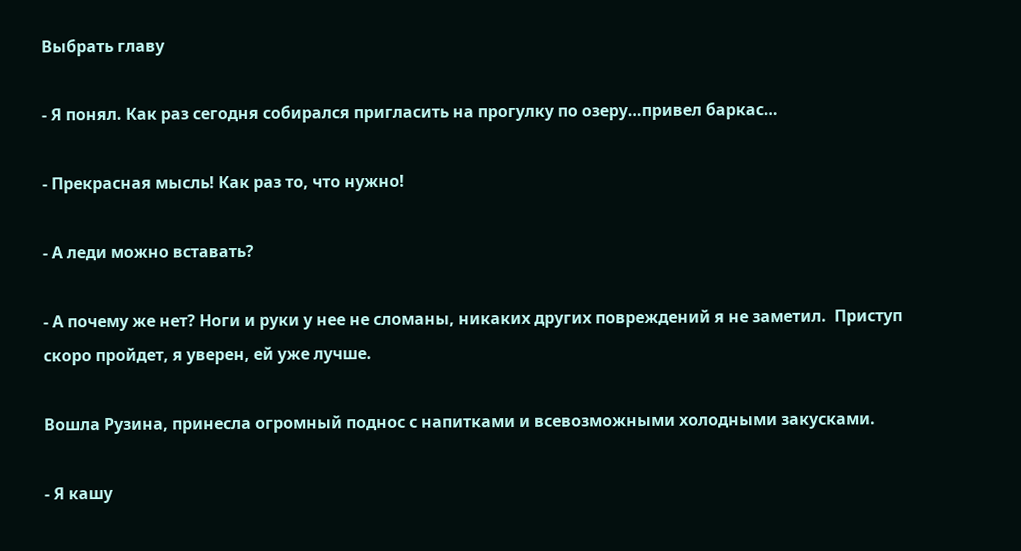Выбрать главу

- Я понял. Как раз сегодня собирался пригласить на прогулку по озеру…привел баркас…

- Прекрасная мысль! Как раз то, что нужно!

- А леди можно вставать?

- А почему же нет? Ноги и руки у нее не сломаны, никаких других повреждений я не заметил.  Приступ скоро пройдет, я уверен, ей уже лучше.

Вошла Рузина, принесла огромный поднос с напитками и всевозможными холодными закусками.

- Я кашу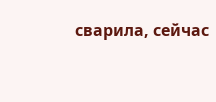сварила, сейчас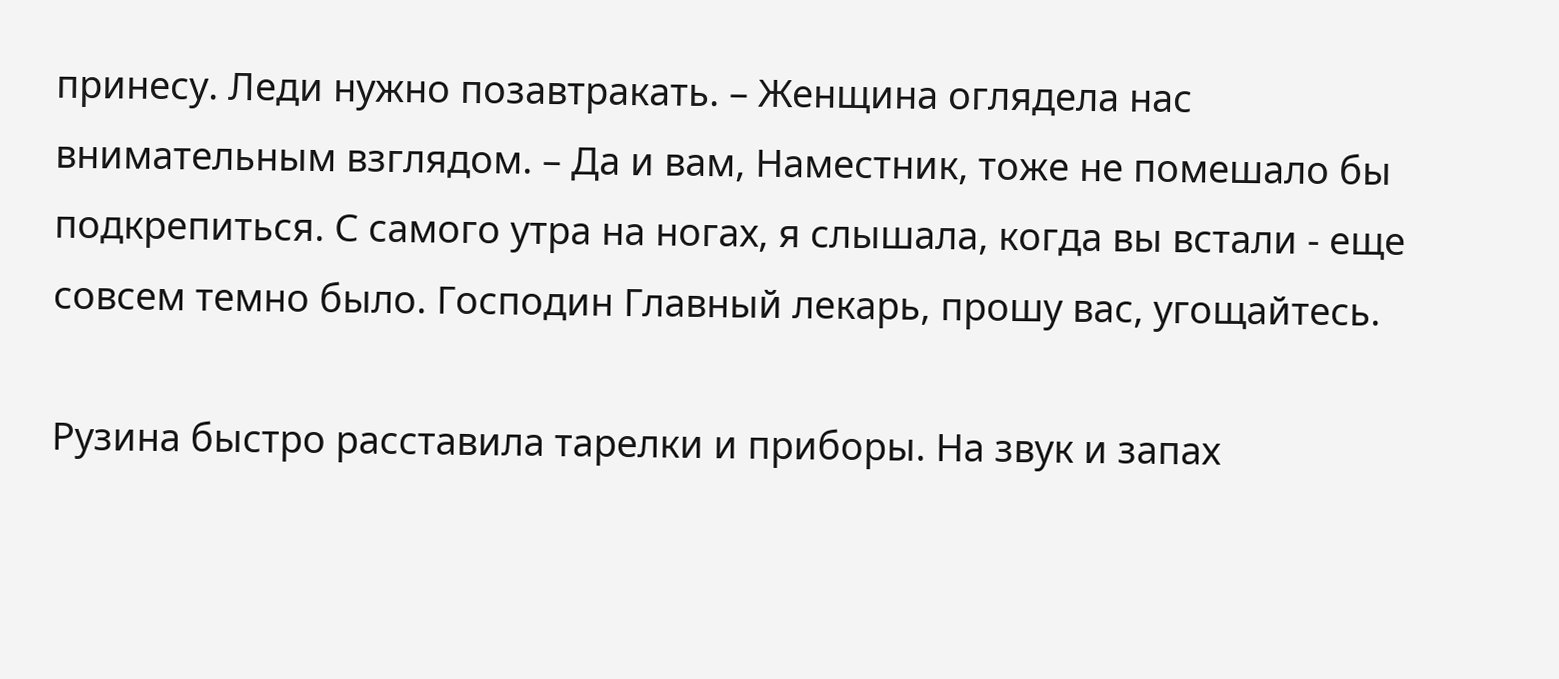принесу. Леди нужно позавтракать. – Женщина оглядела нас внимательным взглядом. – Да и вам, Наместник, тоже не помешало бы подкрепиться. С самого утра на ногах, я слышала, когда вы встали - еще совсем темно было. Господин Главный лекарь, прошу вас, угощайтесь.

Рузина быстро расставила тарелки и приборы. На звук и запах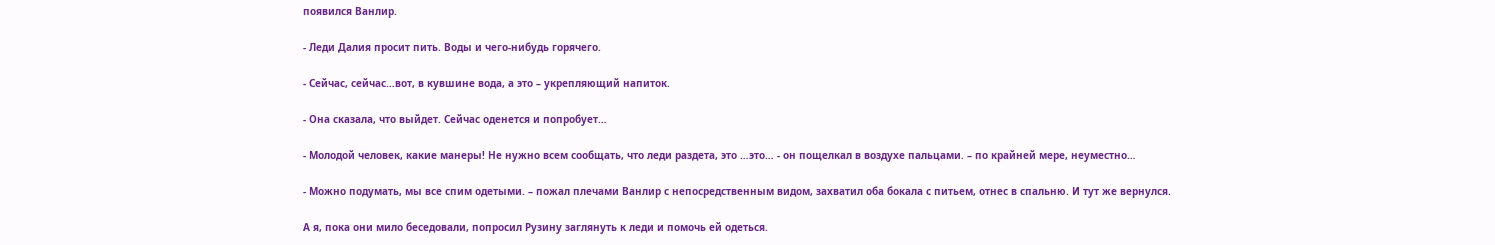появился Ванлир.

- Леди Далия просит пить. Воды и чего-нибудь горячего.

- Сейчас, сейчас…вот, в кувшине вода, а это – укрепляющий напиток.

- Она сказала, что выйдет. Сейчас оденется и попробует…

- Молодой человек, какие манеры! Не нужно всем сообщать, что леди раздета, это …это… - он пощелкал в воздухе пальцами. – по крайней мере, неуместно…

- Можно подумать, мы все спим одетыми. – пожал плечами Ванлир с непосредственным видом, захватил оба бокала с питьем, отнес в спальню. И тут же вернулся.

А я, пока они мило беседовали, попросил Рузину заглянуть к леди и помочь ей одеться.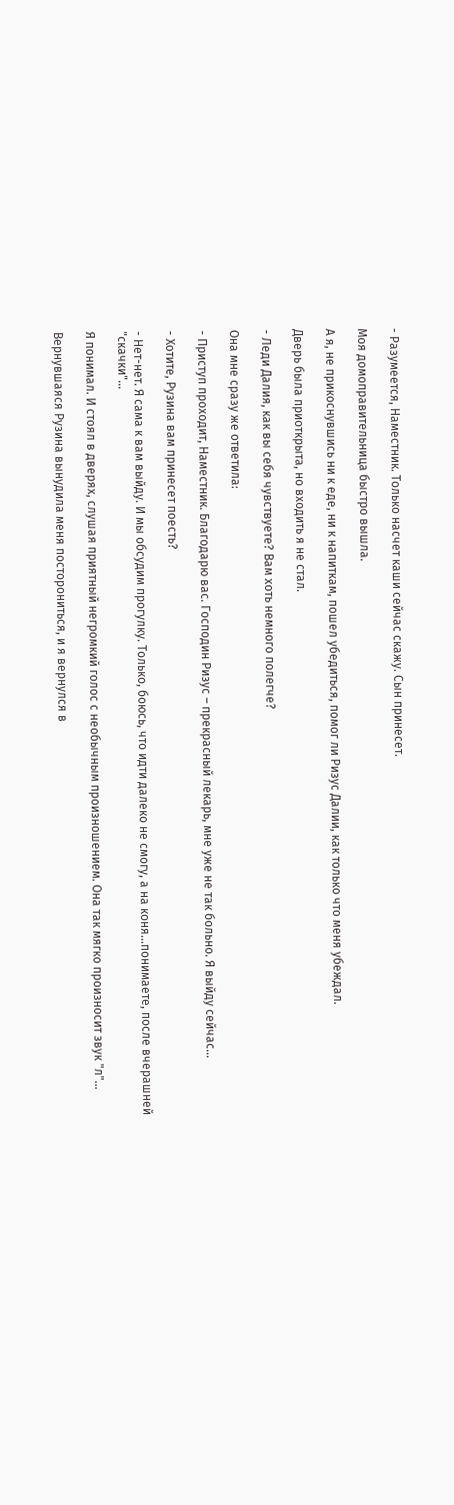- Разумеется, Наместник. Только насчет каши сейчас скажу. Сын принесет.

Моя домоправительница быстро вышла.

А я, не прикоснувшись ни к еде, ни к напиткам, пошел убедиться, помог ли Ризус Далии, как только что меня убеждал.

Дверь была приоткрыта, но входить я не стал.

- Леди Далия, как вы себя чувствуете? Вам хоть немного полегче?

Она мне сразу же ответила:

- Приступ проходит, Наместник. Благодарю вас. Господин Ризус – прекрасный лекарь, мне уже не так больно. Я выйду сейчас…

- Хотите, Рузина вам принесет поесть?

- Нет-нет. Я сама к вам выйду. И мы обсудим прогулку. Только, боюсь, что идти далеко не смогу, а на коня…понимаете, после вчерашней "скачки"…

Я понимал. И стоял в дверях, слушая приятный негромкий голос с необычным произношением. Она так мягко произносит звук "л"…

Вернувшаяся Рузина вынудила меня посторониться, и я вернулся в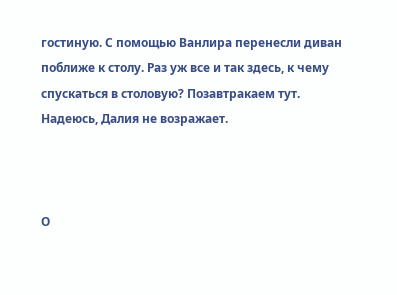гостиную. С помощью Ванлира перенесли диван поближе к столу. Раз уж все и так здесь, к чему спускаться в столовую? Позавтракаем тут. Надеюсь, Далия не возражает.



О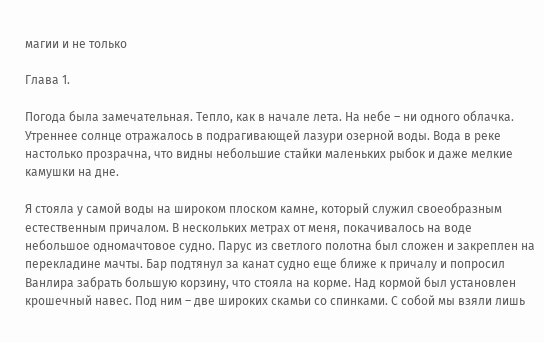магии и не только

Глава 1.

Погода была замечательная. Тепло, как в начале лета. На небе – ни одного облачка. Утреннее солнце отражалось в подрагивающей лазури озерной воды. Вода в реке настолько прозрачна, что видны небольшие стайки маленьких рыбок и даже мелкие камушки на дне.

Я стояла у самой воды на широком плоском камне, который служил своеобразным естественным причалом. В нескольких метрах от меня, покачивалось на воде небольшое одномачтовое судно. Парус из светлого полотна был сложен и закреплен на перекладине мачты. Бар подтянул за канат судно еще ближе к причалу и попросил Ванлира забрать большую корзину, что стояла на корме. Над кормой был установлен крошечный навес. Под ним – две широких скамьи со спинками. С собой мы взяли лишь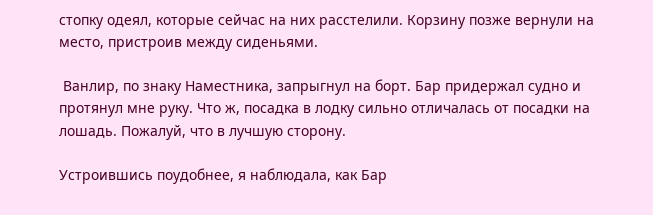стопку одеял, которые сейчас на них расстелили. Корзину позже вернули на место, пристроив между сиденьями.

 Ванлир, по знаку Наместника, запрыгнул на борт. Бар придержал судно и протянул мне руку. Что ж, посадка в лодку сильно отличалась от посадки на лошадь. Пожалуй, что в лучшую сторону.

Устроившись поудобнее, я наблюдала, как Бар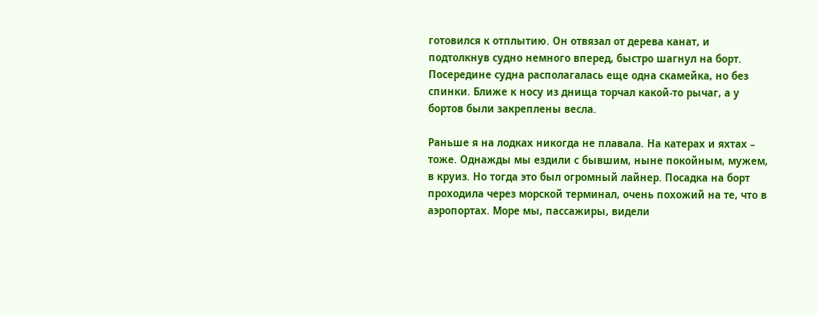готовился к отплытию. Он отвязал от дерева канат, и подтолкнув судно немного вперед, быстро шагнул на борт. Посередине судна располагалась еще одна скамейка, но без спинки. Ближе к носу из днища торчал какой-то рычаг, а у бортов были закреплены весла.

Раньше я на лодках никогда не плавала. На катерах и яхтах – тоже. Однажды мы ездили с бывшим, ныне покойным, мужем, в круиз. Но тогда это был огромный лайнер. Посадка на борт проходила через морской терминал, очень похожий на те, что в аэропортах. Море мы, пассажиры, видели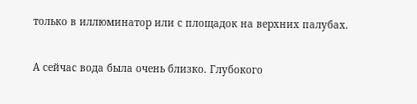только в иллюминатор или с площадок на верхних палубах.

А сейчас вода была очень близко. Глубокого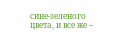сине-зеленого цвета, и все же –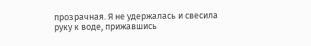прозрачная. Я не удержалась и свесила руку к воде, прижавшись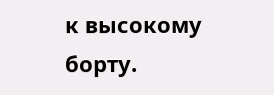к высокому борту.